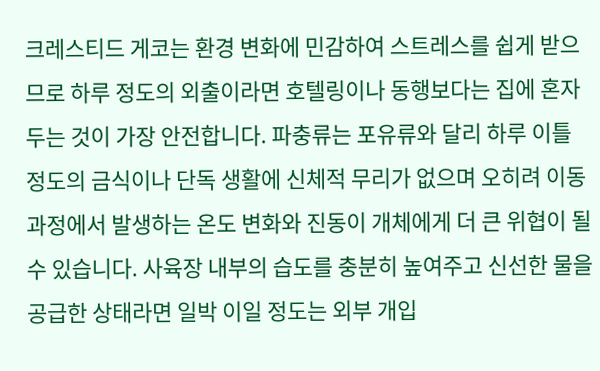크레스티드 게코는 환경 변화에 민감하여 스트레스를 쉽게 받으므로 하루 정도의 외출이라면 호텔링이나 동행보다는 집에 혼자 두는 것이 가장 안전합니다. 파충류는 포유류와 달리 하루 이틀 정도의 금식이나 단독 생활에 신체적 무리가 없으며 오히려 이동 과정에서 발생하는 온도 변화와 진동이 개체에게 더 큰 위협이 될 수 있습니다. 사육장 내부의 습도를 충분히 높여주고 신선한 물을 공급한 상태라면 일박 이일 정도는 외부 개입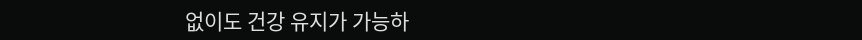없이도 건강 유지가 가능하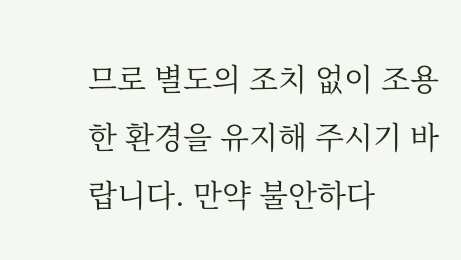므로 별도의 조치 없이 조용한 환경을 유지해 주시기 바랍니다. 만약 불안하다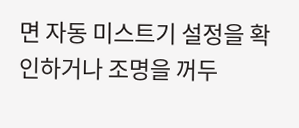면 자동 미스트기 설정을 확인하거나 조명을 꺼두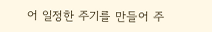어 일정한 주기를 만들어 주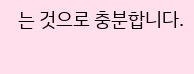는 것으로 충분합니다.